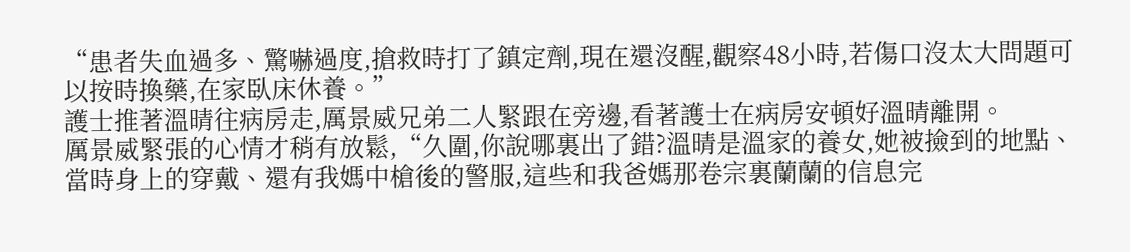“患者失血過多、驚嚇過度,搶救時打了鎮定劑,現在還沒醒,觀察48小時,若傷口沒太大問題可以按時換藥,在家臥床休養。”
護士推著溫晴往病房走,厲景威兄弟二人緊跟在旁邊,看著護士在病房安頓好溫晴離開。
厲景威緊張的心情才稍有放鬆,“久圍,你說哪裏出了錯?溫晴是溫家的養女,她被撿到的地點、當時身上的穿戴、還有我媽中槍後的警服,這些和我爸媽那卷宗裏蘭蘭的信息完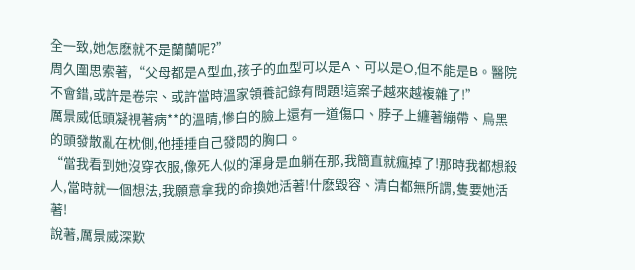全一致,她怎麽就不是蘭蘭呢?”
周久圍思索著,“父母都是A型血,孩子的血型可以是A、可以是O,但不能是B。醫院不會錯,或許是卷宗、或許當時溫家領養記錄有問題!這案子越來越複雜了!”
厲景威低頭凝視著病**的溫晴,慘白的臉上還有一道傷口、脖子上纏著繃帶、烏黑的頭發散亂在枕側,他捶捶自己發悶的胸口。
“當我看到她沒穿衣服,像死人似的渾身是血躺在那,我簡直就瘋掉了!那時我都想殺人,當時就一個想法,我願意拿我的命換她活著!什麽毀容、清白都無所謂,隻要她活著!
說著,厲景威深歎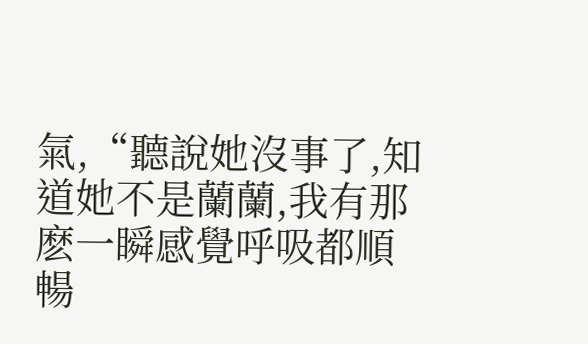氣,“聽說她沒事了,知道她不是蘭蘭,我有那麽一瞬感覺呼吸都順暢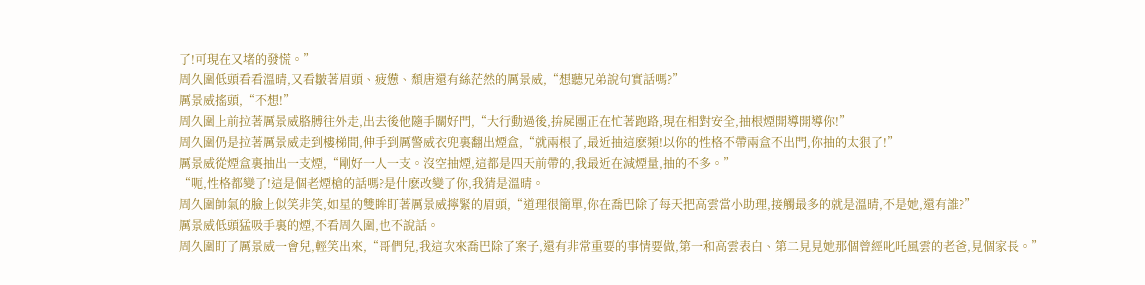了!可現在又堵的發慌。”
周久圍低頭看看溫晴,又看皺著眉頭、疲憊、頹唐還有絲茫然的厲景威,“想聽兄弟說句實話嗎?”
厲景威搖頭,“不想!”
周久圍上前拉著厲景威胳膊往外走,出去後他隨手關好門,“大行動過後,拚屍團正在忙著跑路,現在相對安全,抽根煙開導開導你!”
周久圍仍是拉著厲景威走到樓梯間,伸手到厲警威衣兜裏翻出煙盒,“就兩根了,最近抽這麽頻!以你的性格不帶兩盒不出門,你抽的太狠了!”
厲景威從煙盒裏抽出一支煙,“剛好一人一支。沒空抽煙,這都是四天前帶的,我最近在減煙量,抽的不多。”
“呃,性格都變了!這是個老煙槍的話嗎?是什麽改變了你,我猜是溫晴。
周久圍帥氣的臉上似笑非笑,如星的雙眸盯著厲景威擰緊的眉頭,“道理很簡單,你在喬巴除了每天把高雲當小助理,接觸最多的就是溫晴,不是她,還有誰?”
厲景威低頭猛吸手裏的煙,不看周久圍,也不說話。
周久圍盯了厲景威一會兒,輕笑出來,“哥們兒,我這次來喬巴除了案子,還有非常重要的事情要做,第一和高雲表白、第二見見她那個曾經叱吒風雲的老爸,見個家長。”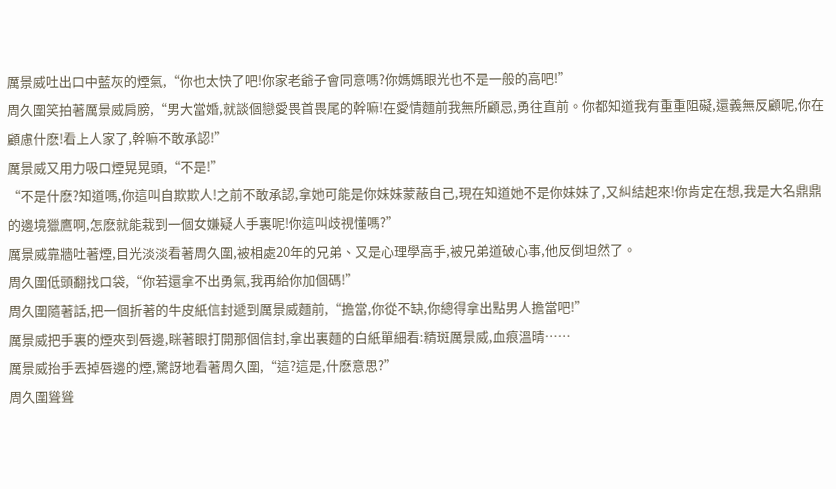厲景威吐出口中藍灰的煙氣,“你也太快了吧!你家老爺子會同意嗎?你媽媽眼光也不是一般的高吧!”
周久圍笑拍著厲景威肩膀,“男大當婚,就談個戀愛畏首畏尾的幹嘛!在愛情麵前我無所顧忌,勇往直前。你都知道我有重重阻礙,還義無反顧呢,你在顧慮什麽!看上人家了,幹嘛不敢承認!”
厲景威又用力吸口煙晃晃頭,“不是!”
“不是什麽?知道嗎,你這叫自欺欺人!之前不敢承認,拿她可能是你妹妹蒙蔽自己,現在知道她不是你妹妹了,又糾結起來!你肯定在想,我是大名鼎鼎的邊境獵鷹啊,怎麽就能栽到一個女嫌疑人手裏呢!你這叫歧視懂嗎?”
厲景威靠牆吐著煙,目光淡淡看著周久圍,被相處20年的兄弟、又是心理學高手,被兄弟道破心事,他反倒坦然了。
周久圍低頭翻找口袋,“你若還拿不出勇氣,我再給你加個碼!”
周久圍隨著話,把一個折著的牛皮紙信封遞到厲景威麵前,“擔當,你從不缺,你總得拿出點男人擔當吧!”
厲景威把手裏的煙夾到唇邊,眯著眼打開那個信封,拿出裏麵的白紙單細看:精斑厲景威,血痕溫晴……
厲景威抬手丟掉唇邊的煙,驚訝地看著周久圍,“這?這是,什麽意思?”
周久圍聳聳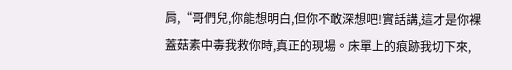肩,“哥們兒,你能想明白,但你不敢深想吧!實話講,這才是你裸蓋菇素中毒我救你時,真正的現場。床單上的痕跡我切下來,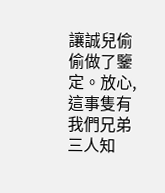讓誠兒偷偷做了鑒定。放心,這事隻有我們兄弟三人知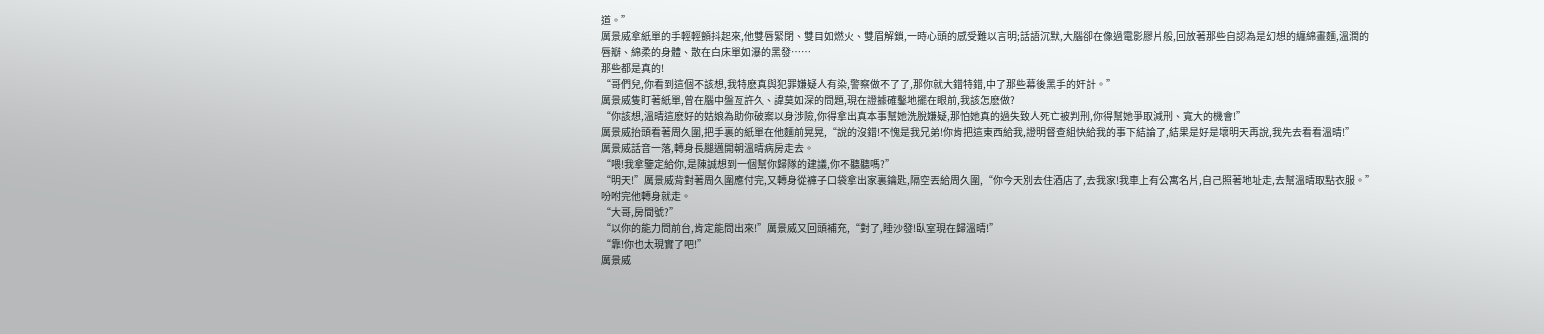道。”
厲景威拿紙單的手輕輕顫抖起來,他雙唇緊閉、雙目如燃火、雙眉解鎖,一時心頭的感受難以言明;話語沉默,大腦卻在像過電影膠片般,回放著那些自認為是幻想的纏綿畫麵,溫潤的唇瓣、綿柔的身體、散在白床單如瀑的黑發……
那些都是真的!
“哥們兒,你看到這個不該想,我特麽真與犯罪嫌疑人有染,警察做不了了,那你就大錯特錯,中了那些幕後黑手的奸計。”
厲景威隻盯著紙單,曾在腦中盤亙許久、諱莫如深的問題,現在證據確鑿地擺在眼前,我該怎麽做?
“你該想,溫晴這麽好的姑娘為助你破案以身涉險,你得拿出真本事幫她洗脫嫌疑,那怕她真的過失致人死亡被判刑,你得幫她爭取減刑、寬大的機會!”
厲景威抬頭看著周久圍,把手裏的紙單在他麵前晃晃,“說的沒錯!不愧是我兄弟!你肯把這東西給我,證明督查組快給我的事下結論了,結果是好是壞明天再說,我先去看看溫晴!”
厲景威話音一落,轉身長腿邁開朝溫晴病房走去。
“喂!我拿鑒定給你,是陳誠想到一個幫你歸隊的建議,你不聽聽嗎?”
“明天!”厲景威背對著周久圍應付完,又轉身從褲子口袋拿出家裏鑰匙,隔空丟給周久圍,“你今天別去住酒店了,去我家!我車上有公寓名片,自己照著地址走,去幫溫晴取點衣服。”吩咐完他轉身就走。
“大哥,房間號?”
“以你的能力問前台,肯定能問出來!”厲景威又回頭補充,“對了,睡沙發!臥室現在歸溫晴!”
“靠!你也太現實了吧!”
厲景威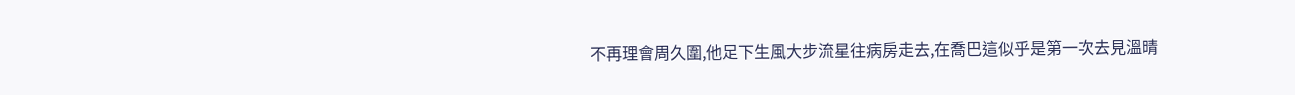不再理會周久圍,他足下生風大步流星往病房走去,在喬巴這似乎是第一次去見溫晴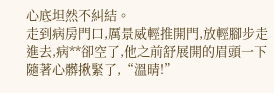心底坦然不糾結。
走到病房門口,厲景威輕推開門,放輕腳步走進去,病**卻空了,他之前舒展開的眉頭一下隨著心髒揪緊了,“溫晴!”